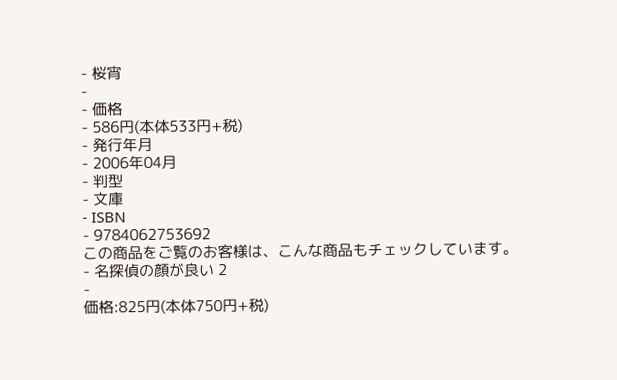- 桜宵
-
- 価格
- 586円(本体533円+税)
- 発行年月
- 2006年04月
- 判型
- 文庫
- ISBN
- 9784062753692
この商品をご覧のお客様は、こんな商品もチェックしています。
- 名探偵の顔が良い 2
-
価格:825円(本体750円+税)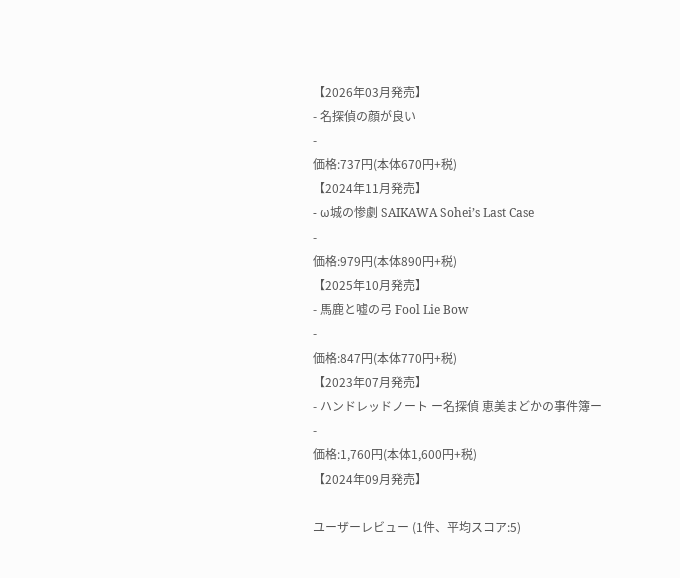【2026年03月発売】
- 名探偵の顔が良い
-
価格:737円(本体670円+税)
【2024年11月発売】
- ω城の惨劇 SAIKAWA Sohei’s Last Case
-
価格:979円(本体890円+税)
【2025年10月発売】
- 馬鹿と嘘の弓 Fool Lie Bow
-
価格:847円(本体770円+税)
【2023年07月発売】
- ハンドレッドノート ー名探偵 恵美まどかの事件簿ー
-
価格:1,760円(本体1,600円+税)
【2024年09月発売】

ユーザーレビュー (1件、平均スコア:5)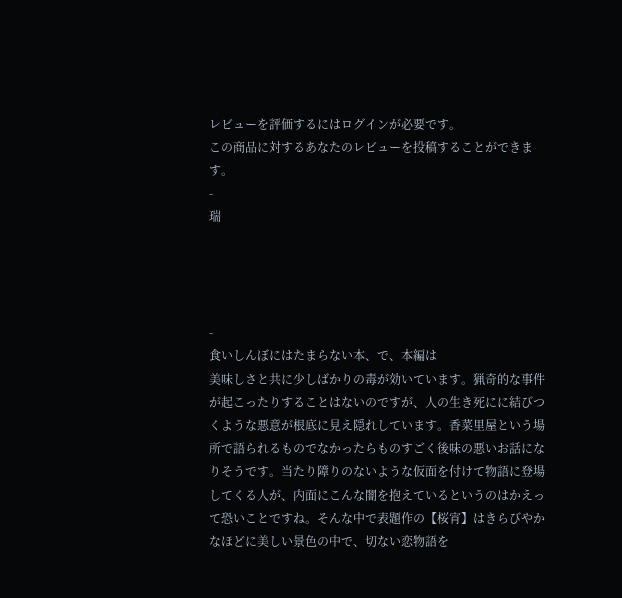レビューを評価するにはログインが必要です。
この商品に対するあなたのレビューを投稿することができます。
-
瑞




-
食いしんぼにはたまらない本、で、本編は
美味しさと共に少しばかりの毒が効いています。猟奇的な事件が起こったりすることはないのですが、人の生き死にに結びつくような悪意が根底に見え隠れしています。香菜里屋という場所で語られるものでなかったらものすごく後味の悪いお話になりそうです。当たり障りのないような仮面を付けて物語に登場してくる人が、内面にこんな闇を抱えているというのはかえって恐いことですね。そんな中で表題作の【桜宵】はきらびやかなほどに美しい景色の中で、切ない恋物語を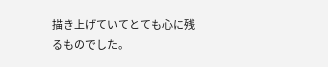描き上げていてとても心に残るものでした。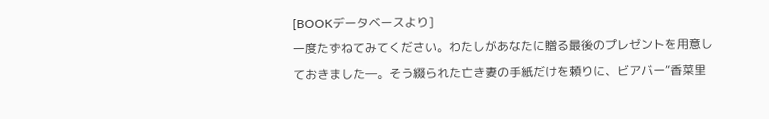[BOOKデータベースより]
一度たずねてみてください。わたしがあなたに贈る最後のプレゼントを用意しておきました―。そう綴られた亡き妻の手紙だけを頼りに、ビアバー“香菜里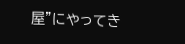屋”にやってき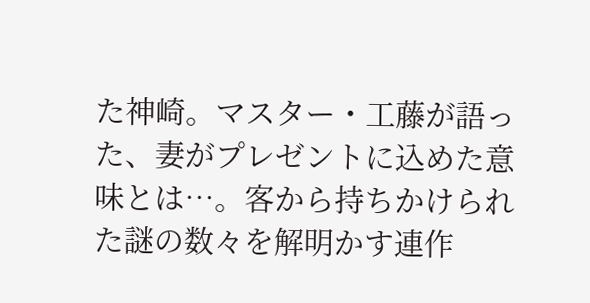た神崎。マスター・工藤が語った、妻がプレゼントに込めた意味とは…。客から持ちかけられた謎の数々を解明かす連作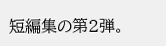短編集の第2弾。